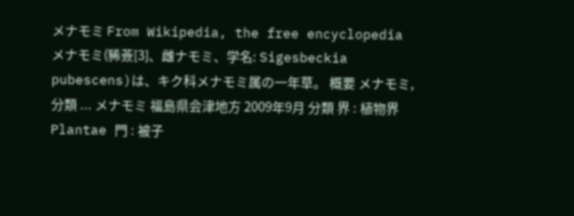メナモミ From Wikipedia, the free encyclopedia メナモミ(豨薟[3]、雌ナモミ、学名: Sigesbeckia pubescens)は、キク科メナモミ属の一年草。 概要 メナモミ, 分類 ... メナモミ 福島県会津地方 2009年9月 分類 界 : 植物界 Plantae 門 : 被子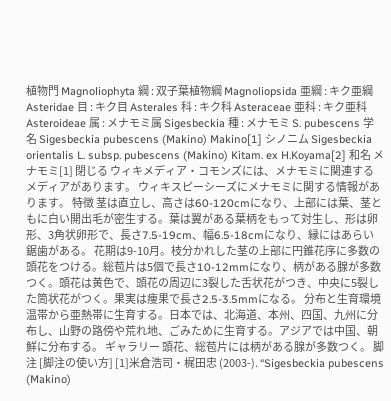植物門 Magnoliophyta 綱 : 双子葉植物綱 Magnoliopsida 亜綱 : キク亜綱 Asteridae 目 : キク目 Asterales 科 : キク科 Asteraceae 亜科 : キク亜科 Asteroideae 属 : メナモミ属 Sigesbeckia 種 : メナモミ S. pubescens 学名 Sigesbeckia pubescens (Makino) Makino[1] シノニム Sigesbeckia orientalis L. subsp. pubescens (Makino) Kitam. ex H.Koyama[2] 和名 メナモミ[1] 閉じる ウィキメディア・コモンズには、メナモミに関連するメディアがあります。 ウィキスピーシーズにメナモミに関する情報があります。 特徴 茎は直立し、高さは60-120cmになり、上部には葉、茎ともに白い開出毛が密生する。葉は翼がある葉柄をもって対生し、形は卵形、3角状卵形で、長さ7.5-19cm、幅6.5-18cmになり、縁にはあらい鋸歯がある。 花期は9-10月。枝分かれした茎の上部に円錐花序に多数の頭花をつける。総苞片は5個で長さ10-12mmになり、柄がある腺が多数つく。頭花は黄色で、頭花の周辺に3裂した舌状花がつき、中央に5裂した筒状花がつく。果実は痩果で長さ2.5-3.5mmになる。 分布と生育環境 温帯から亜熱帯に生育する。日本では、北海道、本州、四国、九州に分布し、山野の路傍や荒れ地、ごみために生育する。アジアでは中国、朝鮮に分布する。 ギャラリー 頭花、総苞片には柄がある腺が多数つく。 脚注 [脚注の使い方] [1]米倉浩司・梶田忠 (2003-). “Sigesbeckia pubescens (Makino)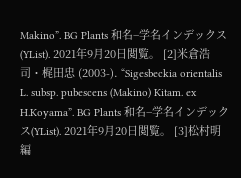Makino”. BG Plants 和名−学名インデックス(YList). 2021年9月20日閲覧。 [2]米倉浩司・梶田忠 (2003-). “Sigesbeckia orientalis L. subsp. pubescens (Makino) Kitam. ex H.Koyama”. BG Plants 和名−学名インデックス(YList). 2021年9月20日閲覧。 [3]松村明 編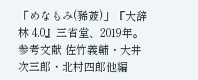「めなもみ(豨薟)」『大辞林 4.0』三省堂、2019年。 参考文献 佐竹義輔・大井次三郎・北村四郎他編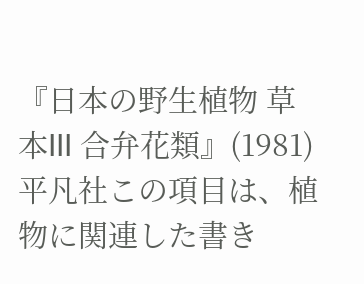『日本の野生植物 草本III 合弁花類』(1981) 平凡社この項目は、植物に関連した書き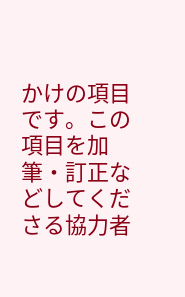かけの項目です。この項目を加筆・訂正などしてくださる協力者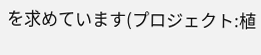を求めています(プロジェクト:植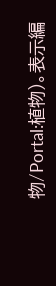物/Portal:植物)。表示編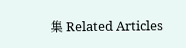集 Related Articles